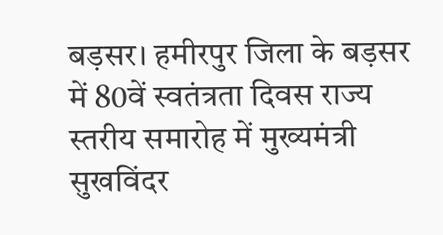बड़सर। हमीरपुर जिला के बड़सर में 80वें स्वतंत्रता दिवस राज्य स्तरीय समारोह में मुख्यमंत्री सुखविंदर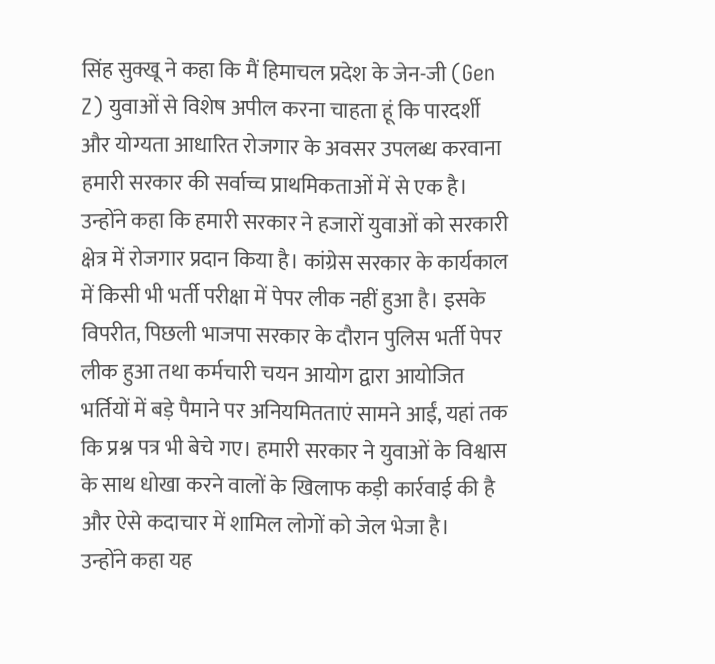सिंह सुक्खू ने कहा कि मैं हिमाचल प्रदेश के जेन-जी (Gen Z) युवाओं से विशेष अपील करना चाहता हूं कि पारदर्शी और योग्यता आधारित रोजगार के अवसर उपलब्ध करवाना हमारी सरकार की सर्वाच्च प्राथमिकताओं में से एक है।
उन्होंने कहा कि हमारी सरकार ने हजारों युवाओं को सरकारी क्षेत्र में रोजगार प्रदान किया है। कांग्रेस सरकार के कार्यकाल में किसी भी भर्ती परीक्षा में पेपर लीक नहीं हुआ है। इसके विपरीत, पिछली भाजपा सरकार के दौरान पुलिस भर्ती पेपर लीक हुआ तथा कर्मचारी चयन आयोग द्वारा आयोजित भर्तियों में बड़े पैमाने पर अनियमितताएं सामने आईं, यहां तक कि प्रश्न पत्र भी बेचे गए। हमारी सरकार ने युवाओं के विश्वास के साथ धोखा करने वालों के खिलाफ कड़ी कार्रवाई की है और ऐसे कदाचार में शामिल लोगों को जेल भेजा है।
उन्होंने कहा यह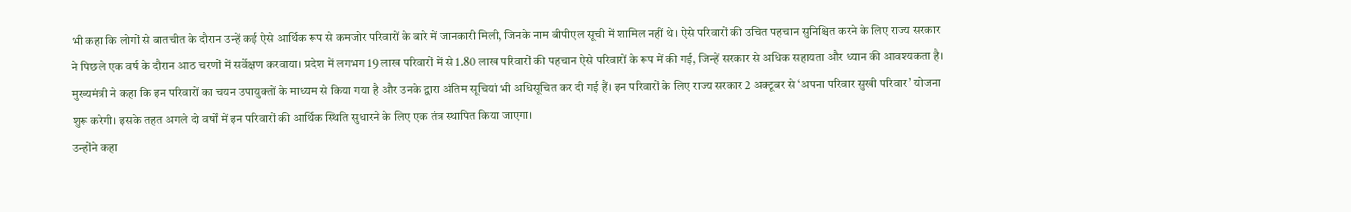भी कहा कि लोगों से बातचीत के दौरान उन्हें कई ऐसे आर्थिक रूप से कमजोर परिवारों के बारे में जानकारी मिली, जिनके नाम बीपीएल सूची में शामिल नहीं थे। ऐसे परिवारों की उचित पहचान सुनिश्चित करने के लिए राज्य सरकार ने पिछले एक वर्ष के दौरान आठ चरणों में सर्वेक्षण करवाया। प्रदेश में लगभग 19 लाख परिवारों में से 1.80 लाख परिवारों की पहचान ऐसे परिवारों के रूप में की गई, जिन्हें सरकार से अधिक सहायता और ध्यान की आवश्यकता है।
मुख्यमंत्री ने कहा कि इन परिवारों का चयन उपायुक्तों के माध्यम से किया गया है और उनके द्वारा अंतिम सूचियां भी अधिसूचित कर दी गई हैं। इन परिवारों के लिए राज्य सरकार 2 अक्टूबर से ‘अपना परिवार सुखी परिवार’ योजना शुरू करेगी। इसके तहत अगले दो वर्षों में इन परिवारों की आर्थिक स्थिति सुधारने के लिए एक तंत्र स्थापित किया जाएगा।
उन्होंने कहा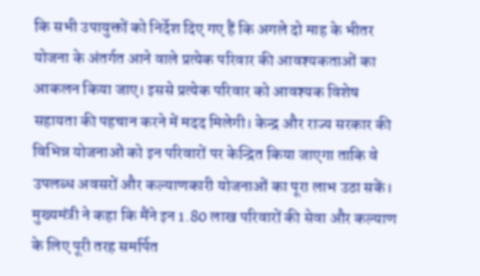कि सभी उपायुक्तों को निर्देश दिए गए हैं कि अगले दो माह के भीतर योजना के अंतर्गत आने वाले प्रत्येक परिवार की आवश्यकताओं का आकलन किया जाए। इससे प्रत्येक परिवार को आवश्यक विशेष सहायता की पहचान करने में मदद मिलेगी। केन्द्र और राज्य सरकार की विभिन्न योजनाओं को इन परिवारों पर केन्द्रित किया जाएगा ताकि वे उपलब्ध अवसरों और कल्याणकारी योजनाओं का पूरा लाभ उठा सकें।
मुख्यमंत्री ने कहा कि मैंने इन 1.80 लाख परिवारों की सेवा और कल्याण के लिए पूरी तरह समर्पित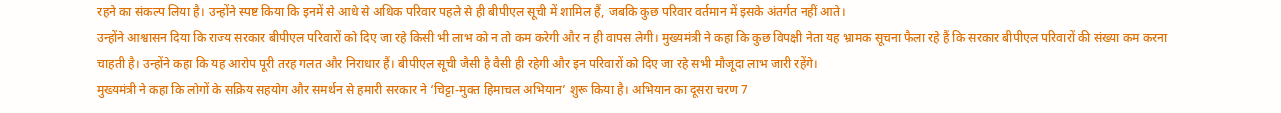रहने का संकल्प लिया है। उन्होंने स्पष्ट किया कि इनमें से आधे से अधिक परिवार पहले से ही बीपीएल सूची में शामिल हैं, जबकि कुछ परिवार वर्तमान में इसके अंतर्गत नहीं आते।
उन्होंने आश्वासन दिया कि राज्य सरकार बीपीएल परिवारों को दिए जा रहे किसी भी लाभ को न तो कम करेगी और न ही वापस लेगी। मुख्यमंत्री ने कहा कि कुछ विपक्षी नेता यह भ्रामक सूचना फैला रहे हैं कि सरकार बीपीएल परिवारों की संख्या कम करना चाहती है। उन्होंने कहा कि यह आरोप पूरी तरह गलत और निराधार हैं। बीपीएल सूची जैसी है वैसी ही रहेगी और इन परिवारों को दिए जा रहे सभी मौजूदा लाभ जारी रहेंगे।
मुख्यमंत्री ने कहा कि लोगों के सक्रिय सहयोग और समर्थन से हमारी सरकार ने ‘चिट्टा-मुक्त हिमाचल अभियान’ शुरू किया है। अभियान का दूसरा चरण 7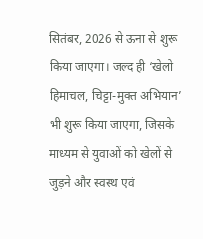सितंबर, 2026 से ऊना से शुरू किया जाएगा। जल्द ही ‘खेलो हिमाचल, चिट्टा-मुक्त अभियान’ भी शुरू किया जाएगा, जिसके माध्यम से युवाओं को खेलों से जुड़ने और स्वस्थ एवं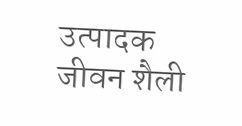उत्पादक जीवन शैली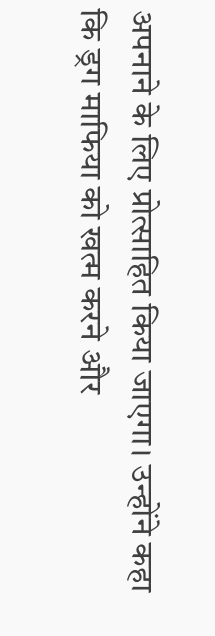अपनाने के लिए प्रोत्साहित किया जाएगा। उन्होंने कहा कि ड्रग माफिया को खत्म करने और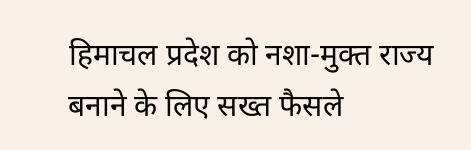हिमाचल प्रदेश को नशा-मुक्त राज्य बनाने के लिए सख्त फैसले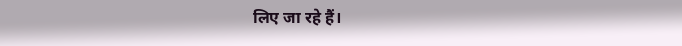लिए जा रहे हैं।